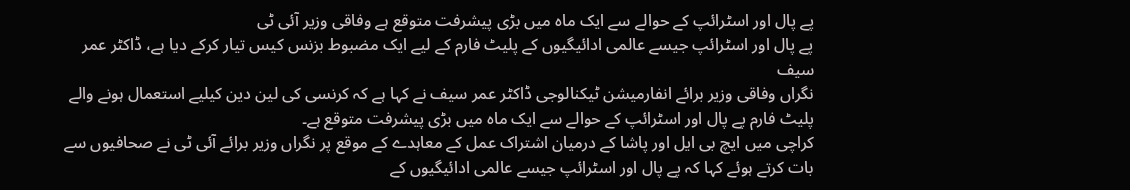پے پال اور اسٹرائپ کے حوالے سے ایک ماہ میں بڑی پیشرفت متوقع ہے وفاقی وزیر آئی ٹی
پے پال اور اسٹرائپ جیسے عالمی ادائیگیوں کے پلیٹ فارم کے لیے ایک مضبوط بزنس کیس تیار کرکے دیا ہے، ڈاکٹر عمر سیف
نگراں وفاقی وزیر برائے انفارمیشن ٹیکنالوجی ڈاکٹر عمر سیف نے کہا ہے کہ کرنسی کی لین دین کیلیے استعمال ہونے والے پلیٹ فارم پے پال اور اسٹرائپ کے حوالے سے ایک ماہ میں بڑی پیشرفت متوقع ہے۔
کراچی میں ایچ بی ایل اور پاشا کے درمیان اشتراک عمل کے معاہدے کے موقع پر نگراں وزیر برائے آئی ٹی نے صحافیوں سے بات کرتے ہوئے کہا کہ پے پال اور اسٹرائپ جیسے عالمی ادائیگیوں کے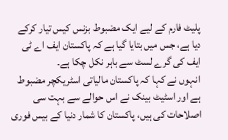پلیٹ فارم کے لیے ایک مضبوط بزنس کیس تیار کرکے دیا ہے، جس میں بتایا گیا ہے کہ پاکستان ایف اے ٹی ایف کی گرے لسٹ سے باہر نکل چکا ہے۔
انہوں نے کہا کہ پاکستان مالیاتی اسٹریکچر مضبوط ہے اور اسٹیٹ بینک نے اس حوالے سے بہت سی اصلاحات کی ہیں، پاکستان کا شمار دنیا کے بیس فوری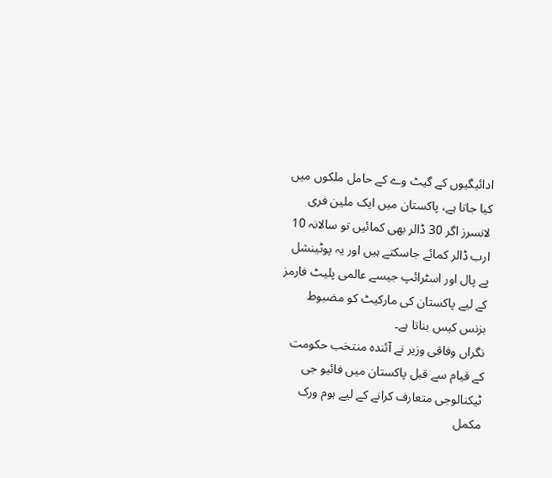ادائیگیوں کے گیٹ وے کے حامل ملکوں میں کیا جاتا ہے، پاکستان میں ایک ملین فری لانسرز اگر 30 ڈالر بھی کمائیں تو سالانہ 10 ارب ڈالر کمائے جاسکتے ہیں اور یہ پوٹینشل پے پال اور اسٹرائپ جیسے عالمی پلیٹ فارمز کے لیے پاکستان کی مارکیٹ کو مضبوط بزنس کیس بناتا ہے۔
نگراں وفاقی وزیر نے آئندہ منتخب حکومت کے قیام سے قبل پاکستان میں فائیو جی ٹیکنالوجی متعارف کرانے کے لیے ہوم ورک مکمل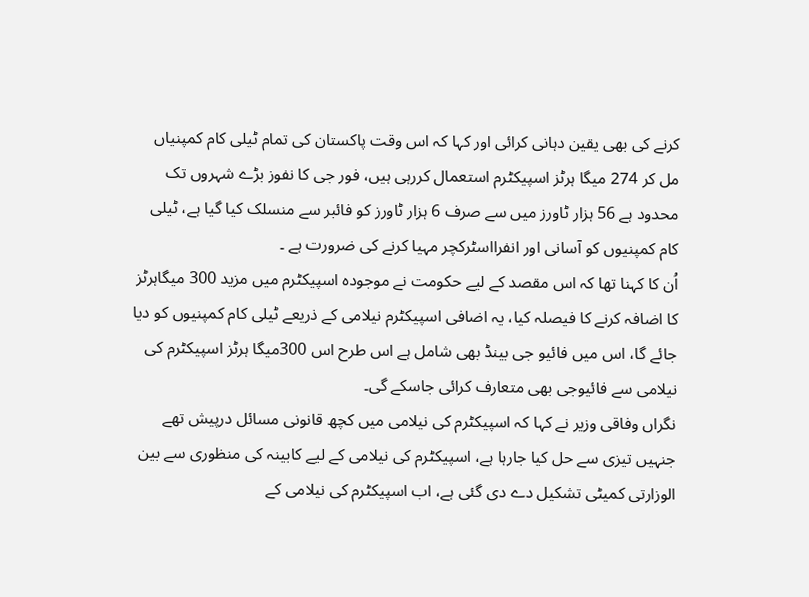کرنے کی بھی یقین دہانی کرائی اور کہا کہ اس وقت پاکستان کی تمام ٹیلی کام کمپنیاں مل کر 274 میگا ہرٹز اسپیکٹرم استعمال کررہی ہیں، فور جی کا نفوز بڑے شہروں تک محدود ہے 56 ہزار ٹاورز میں سے صرف 6 ہزار ٹاورز کو فائبر سے منسلک کیا گیا ہے، ٹیلی کام کمپنیوں کو آسانی اور انفرااسٹرکچر مہیا کرنے کی ضرورت ہے ۔
اُن کا کہنا تھا کہ اس مقصد کے لیے حکومت نے موجودہ اسپیکٹرم میں مزید 300 میگاہرٹز کا اضافہ کرنے کا فیصلہ کیا، یہ اضافی اسپیکٹرم نیلامی کے ذریعے ٹیلی کام کمپنیوں کو دیا جائے گا، اس میں فائیو جی بینڈ بھی شامل ہے اس طرح اس 300میگا ہرٹز اسپیکٹرم کی نیلامی سے فائیوجی بھی متعارف کرائی جاسکے گی۔
نگراں وفاقی وزیر نے کہا کہ اسپیکٹرم کی نیلامی میں کچھ قانونی مسائل درپیش تھے جنہیں تیزی سے حل کیا جارہا ہے، اسپیکٹرم کی نیلامی کے لیے کابینہ کی منظوری سے بین الوزارتی کمیٹی تشکیل دے دی گئی ہے، اب اسپیکٹرم کی نیلامی کے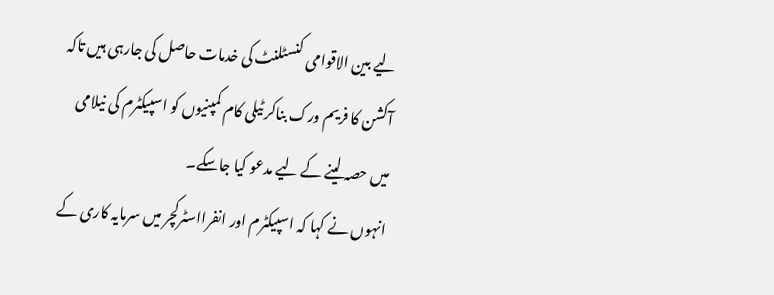لیے بین الاقوامی کنسٹلنٹ کی خدمات حاصل کی جارہی ہیں تاکہ آکشن کا فریم ورک بناکر ٹیلی کام کمپنیوں کو اسپیکٹرم کی نیلامی میں حصہ لینے کے لیے مدعو کیا جاسکے۔
انہوں نے کہا کہ اسپیکٹرم اور انفرااسٹرکچر میں سرمایہ کاری کے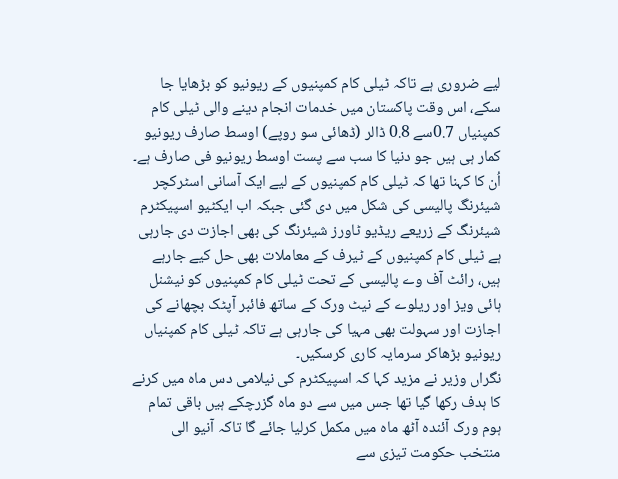لیے ضروری ہے تاکہ ٹیلی کام کمپنیوں کے ریونیو کو بڑھایا جا سکے، اس وقت پاکستان میں خدمات انجام دینے والی ٹیلی کام کمپنیاں 0.7سے 0.8 ڈالر (ڈھائی سو روپے) اوسط صارف ریونیو کمار ہی ہیں جو دنیا کا سب سے پست اوسط ریونیو فی صارف ہے۔
اُن کا کہنا تھا کہ ٹیلی کام کمپنیوں کے لیے ایک آسانی اسٹرکچر شیئرنگ پالیسی کی شکل میں دی گئی جبکہ اب ایکٹیو اسپیکٹرم شیئرنگ کے زریعے ریڈیو ٹاورز شیئرنگ کی بھی اجازت دی جارہی ہے ٹیلی کام کمپنیوں کے ٹیرف کے معاملات بھی حل کیے جارہے ہیں، رائٹ آف وے پالیسی کے تحت ٹیلی کام کمپنیوں کو نیشنل ہائی ویز اور ریلوے کے نیٹ ورک کے ساتھ فائبر آپٹک بچھانے کی اجازت اور سہولت بھی مہیا کی جارہی ہے تاکہ ٹیلی کام کمپنیاں ریونیو بڑھاکر سرمایہ کاری کرسکیں۔
نگراں وزیر نے مزید کہا کہ اسپیکٹرم کی نیلامی دس ماہ میں کرنے کا ہدف رکھا گیا تھا جس میں سے دو ماہ گزرچکے ہیں باقی تمام ہوم ورک آئندہ آٹھ ماہ میں مکمل کرلیا جائے گا تاکہ آنیو الی منتخب حکومت تیزی سے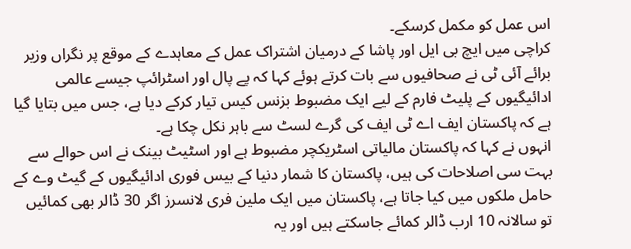اس عمل کو مکمل کرسکے۔
کراچی میں ایچ بی ایل اور پاشا کے درمیان اشتراک عمل کے معاہدے کے موقع پر نگراں وزیر برائے آئی ٹی نے صحافیوں سے بات کرتے ہوئے کہا کہ پے پال اور اسٹرائپ جیسے عالمی ادائیگیوں کے پلیٹ فارم کے لیے ایک مضبوط بزنس کیس تیار کرکے دیا ہے، جس میں بتایا گیا ہے کہ پاکستان ایف اے ٹی ایف کی گرے لسٹ سے باہر نکل چکا ہے۔
انہوں نے کہا کہ پاکستان مالیاتی اسٹریکچر مضبوط ہے اور اسٹیٹ بینک نے اس حوالے سے بہت سی اصلاحات کی ہیں، پاکستان کا شمار دنیا کے بیس فوری ادائیگیوں کے گیٹ وے کے حامل ملکوں میں کیا جاتا ہے، پاکستان میں ایک ملین فری لانسرز اگر 30 ڈالر بھی کمائیں تو سالانہ 10 ارب ڈالر کمائے جاسکتے ہیں اور یہ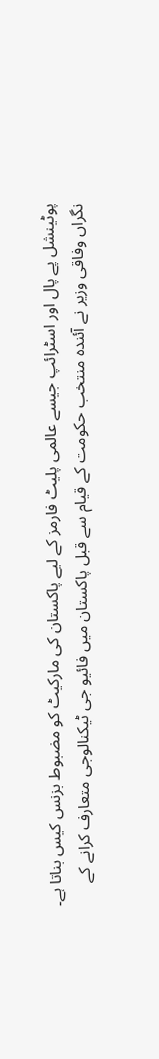پوٹینشل پے پال اور اسٹرائپ جیسے عالمی پلیٹ فارمز کے لیے پاکستان کی مارکیٹ کو مضبوط بزنس کیس بناتا ہے۔
نگراں وفاقی وزیر نے آئندہ منتخب حکومت کے قیام سے قبل پاکستان میں فائیو جی ٹیکنالوجی متعارف کرانے کے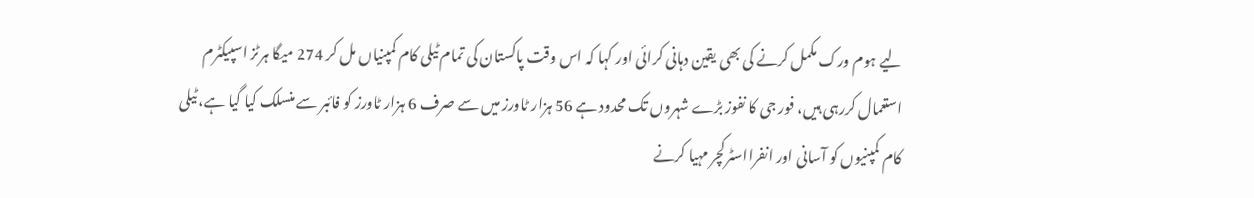لیے ہوم ورک مکمل کرنے کی بھی یقین دہانی کرائی اور کہا کہ اس وقت پاکستان کی تمام ٹیلی کام کمپنیاں مل کر 274 میگا ہرٹز اسپیکٹرم استعمال کررہی ہیں، فور جی کا نفوز بڑے شہروں تک محدود ہے 56 ہزار ٹاورز میں سے صرف 6 ہزار ٹاورز کو فائبر سے منسلک کیا گیا ہے، ٹیلی کام کمپنیوں کو آسانی اور انفرااسٹرکچر مہیا کرنے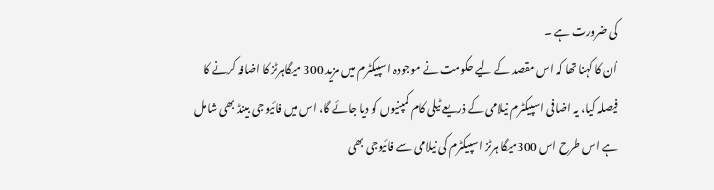کی ضرورت ہے ۔
اُن کا کہنا تھا کہ اس مقصد کے لیے حکومت نے موجودہ اسپیکٹرم میں مزید 300 میگاہرٹز کا اضافہ کرنے کا فیصلہ کیا، یہ اضافی اسپیکٹرم نیلامی کے ذریعے ٹیلی کام کمپنیوں کو دیا جائے گا، اس میں فائیو جی بینڈ بھی شامل ہے اس طرح اس 300میگا ہرٹز اسپیکٹرم کی نیلامی سے فائیوجی بھی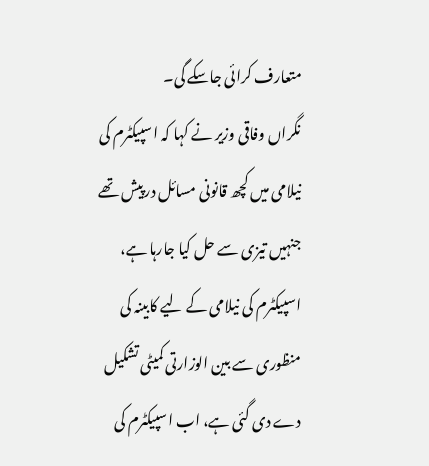متعارف کرائی جاسکے گی۔
نگراں وفاقی وزیر نے کہا کہ اسپیکٹرم کی نیلامی میں کچھ قانونی مسائل درپیش تھے جنہیں تیزی سے حل کیا جارہا ہے، اسپیکٹرم کی نیلامی کے لیے کابینہ کی منظوری سے بین الوزارتی کمیٹی تشکیل دے دی گئی ہے، اب اسپیکٹرم کی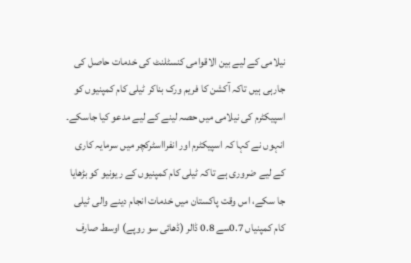نیلامی کے لیے بین الاقوامی کنسٹلنٹ کی خدمات حاصل کی جارہی ہیں تاکہ آکشن کا فریم ورک بناکر ٹیلی کام کمپنیوں کو اسپیکٹرم کی نیلامی میں حصہ لینے کے لیے مدعو کیا جاسکے۔
انہوں نے کہا کہ اسپیکٹرم اور انفرااسٹرکچر میں سرمایہ کاری کے لیے ضروری ہے تاکہ ٹیلی کام کمپنیوں کے ریونیو کو بڑھایا جا سکے، اس وقت پاکستان میں خدمات انجام دینے والی ٹیلی کام کمپنیاں 0.7سے 0.8 ڈالر (ڈھائی سو روپے) اوسط صارف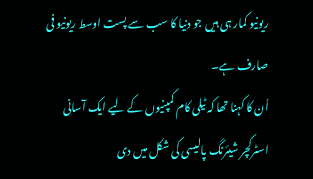ریونیو کمار ہی ہیں جو دنیا کا سب سے پست اوسط ریونیو فی صارف ہے۔
اُن کا کہنا تھا کہ ٹیلی کام کمپنیوں کے لیے ایک آسانی اسٹرکچر شیئرنگ پالیسی کی شکل میں دی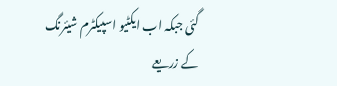گئی جبکہ اب ایکٹیو اسپیکٹرم شیئرنگ کے زریعے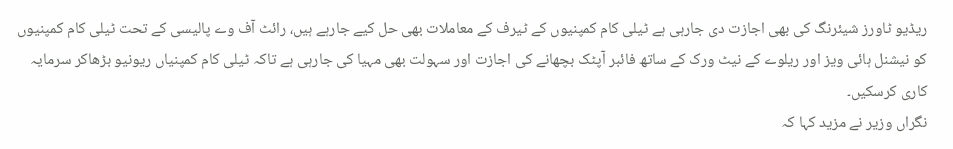ریڈیو ٹاورز شیئرنگ کی بھی اجازت دی جارہی ہے ٹیلی کام کمپنیوں کے ٹیرف کے معاملات بھی حل کیے جارہے ہیں، رائٹ آف وے پالیسی کے تحت ٹیلی کام کمپنیوں کو نیشنل ہائی ویز اور ریلوے کے نیٹ ورک کے ساتھ فائبر آپٹک بچھانے کی اجازت اور سہولت بھی مہیا کی جارہی ہے تاکہ ٹیلی کام کمپنیاں ریونیو بڑھاکر سرمایہ کاری کرسکیں۔
نگراں وزیر نے مزید کہا کہ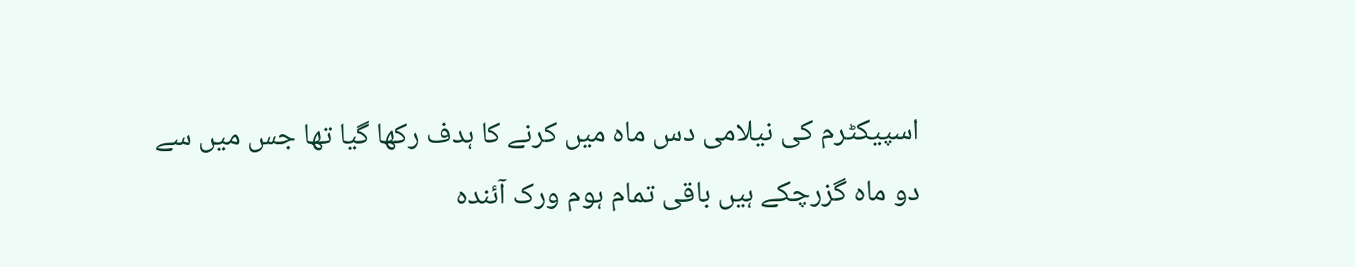اسپیکٹرم کی نیلامی دس ماہ میں کرنے کا ہدف رکھا گیا تھا جس میں سے دو ماہ گزرچکے ہیں باقی تمام ہوم ورک آئندہ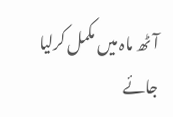آٹھ ماہ میں مکمل کرلیا جائے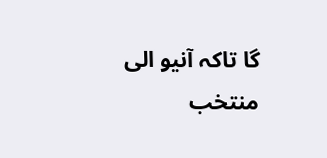گا تاکہ آنیو الی منتخب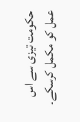حکومت تیزی سے اس عمل کو مکمل کرسکے۔